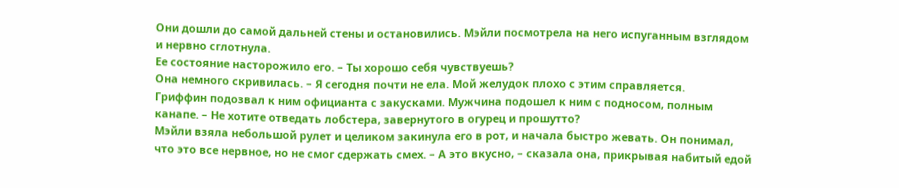Они дошли до самой дальней стены и остановились. Мэйли посмотрела на него испуганным взглядом и нервно сглотнула.
Ее состояние насторожило его. – Ты хорошо себя чувствуешь?
Она немного скривилась. – Я сегодня почти не ела. Мой желудок плохо с этим справляется.
Гриффин подозвал к ним официанта с закусками. Мужчина подошел к ним с подносом, полным канапе. – Не хотите отведать лобстера, завернутого в огурец и прошутто?
Мэйли взяла небольшой рулет и целиком закинула его в рот, и начала быстро жевать. Он понимал, что это все нервное, но не смог сдержать смех. – А это вкусно, – сказала она, прикрывая набитый едой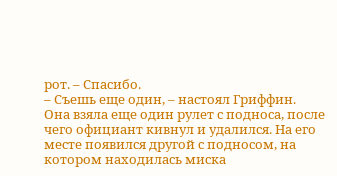рот. – Спасибо.
– Съешь еще один, – настоял Гриффин.
Она взяла еще один рулет с подноса, после чего официант кивнул и удалился. На его месте появился другой с подносом, на котором находилась миска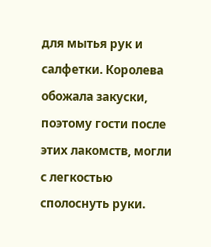для мытья рук и салфетки. Королева обожала закуски, поэтому гости после этих лакомств, могли с легкостью сполоснуть руки.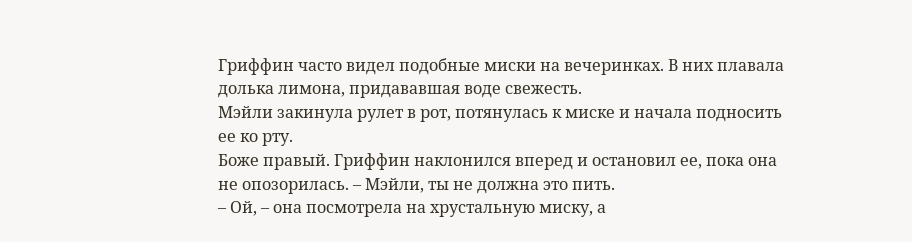Гриффин часто видел подобные миски на вечеринках. В них плавала долька лимона, придававшая воде свежесть.
Мэйли закинула рулет в рот, потянулась к миске и начала подносить ее ко рту.
Боже правый. Гриффин наклонился вперед и остановил ее, пока она не опозорилась. – Мэйли, ты не должна это пить.
– Ой, – она посмотрела на хрустальную миску, а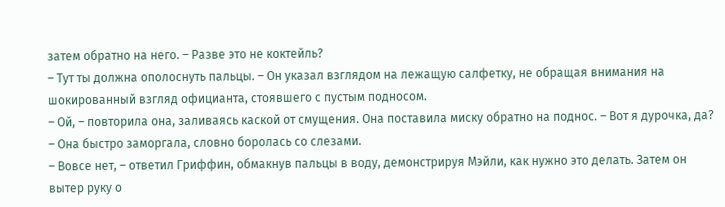затем обратно на него. – Разве это не коктейль?
– Тут ты должна ополоснуть пальцы. – Он указал взглядом на лежащую салфетку, не обращая внимания на шокированный взгляд официанта, стоявшего с пустым подносом.
– Ой, – повторила она, заливаясь каской от смущения. Она поставила миску обратно на поднос. – Вот я дурочка, да? – Она быстро заморгала, словно боролась со слезами.
– Вовсе нет, – ответил Гриффин, обмакнув пальцы в воду, демонстрируя Мэйли, как нужно это делать. Затем он вытер руку о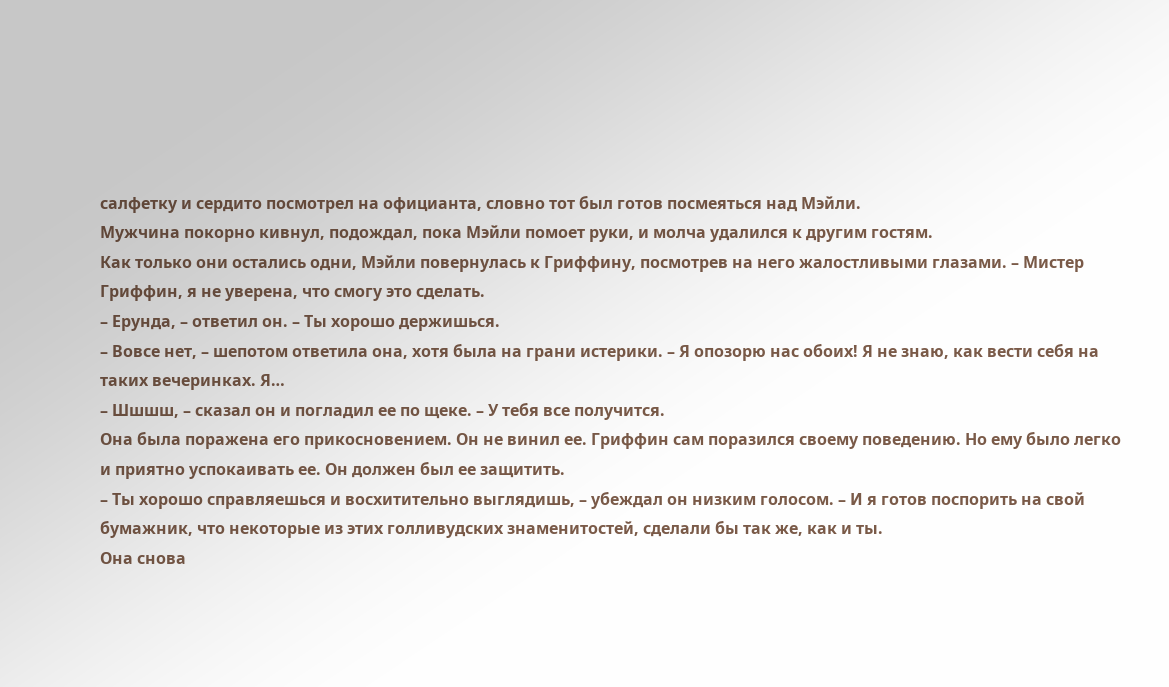салфетку и сердито посмотрел на официанта, словно тот был готов посмеяться над Мэйли.
Мужчина покорно кивнул, подождал, пока Мэйли помоет руки, и молча удалился к другим гостям.
Как только они остались одни, Мэйли повернулась к Гриффину, посмотрев на него жалостливыми глазами. – Мистер Гриффин, я не уверена, что смогу это сделать.
– Ерунда, – ответил он. – Ты хорошо держишься.
– Вовсе нет, – шепотом ответила она, хотя была на грани истерики. – Я опозорю нас обоих! Я не знаю, как вести себя на таких вечеринках. Я…
– Шшшш, – сказал он и погладил ее по щеке. – У тебя все получится.
Она была поражена его прикосновением. Он не винил ее. Гриффин сам поразился своему поведению. Но ему было легко и приятно успокаивать ее. Он должен был ее защитить.
– Ты хорошо справляешься и восхитительно выглядишь, – убеждал он низким голосом. – И я готов поспорить на свой бумажник, что некоторые из этих голливудских знаменитостей, сделали бы так же, как и ты.
Она снова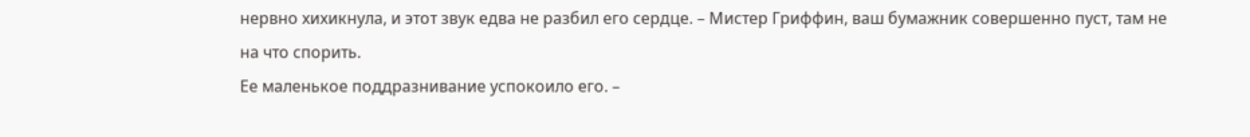нервно хихикнула, и этот звук едва не разбил его сердце. – Мистер Гриффин, ваш бумажник совершенно пуст, там не на что спорить.
Ее маленькое поддразнивание успокоило его. –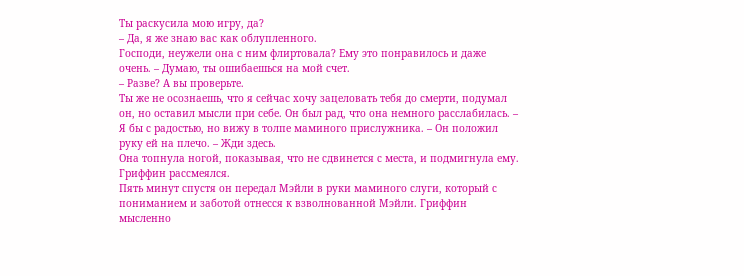Ты раскусила мою игру, да?
– Да, я же знаю вас как облупленного.
Господи, неужели она с ним флиртовала? Ему это понравилось и даже очень. – Думаю, ты ошибаешься на мой счет.
– Разве? А вы проверьте.
Ты же не осознаешь, что я сейчас хочу зацеловать тебя до смерти, подумал он, но оставил мысли при себе. Он был рад, что она немного расслабилась. – Я бы с радостью, но вижу в толпе маминого прислужника. – Он положил руку ей на плечо. – Жди здесь.
Она топнула ногой, показывая, что не сдвинется с места, и подмигнула ему. Гриффин рассмеялся.
Пять минут спустя он передал Мэйли в руки маминого слуги, который с пониманием и заботой отнесся к взволнованной Мэйли. Гриффин мысленно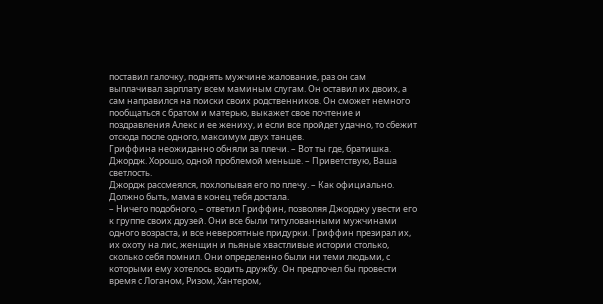поставил галочку, поднять мужчине жалование, раз он сам выплачивал зарплату всем маминым слугам. Он оставил их двоих, а сам направился на поиски своих родственников. Он сможет немного пообщаться с братом и матерью, выкажет свое почтение и поздравления Алекс и ее жениху, и если все пройдет удачно, то сбежит отсюда после одного, максимум двух танцев.
Гриффина неожиданно обняли за плечи. – Вот ты где, братишка.
Джордж. Хорошо, одной проблемой меньше. – Приветствую, Ваша светлость.
Джордж рассмеялся, похлопывая его по плечу. – Как официально. Должно быть, мама в конец тебя достала.
– Ничего подобного, – ответил Гриффин, позволяя Джорджу увести его к группе своих друзей. Они все были титулованными мужчинами одного возраста, и все невероятные придурки. Гриффин презирал их, их охоту на лис, женщин и пьяные хвастливые истории столько, сколько себя помнил. Они определенно были ни теми людьми, с которыми ему хотелось водить дружбу. Он предпочел бы провести время с Логаном, Ризом, Хантером,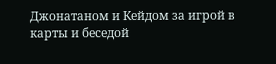Джонатаном и Кейдом за игрой в карты и беседой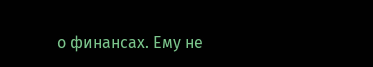о финансах. Ему не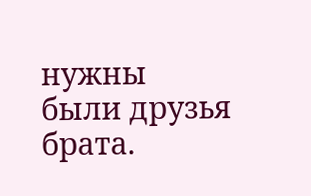нужны были друзья брата.